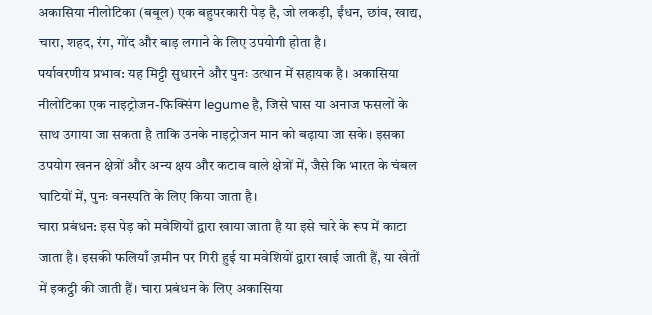अकासिया नीलोटिका (बबूल) एक बहुपरकारी पेड़ है, जो लकड़ी, ईंधन, छांव, खाद्य, चारा, शहद, रंग, गोंद और बाड़ लगाने के लिए उपयोगी होता है।
पर्यावरणीय प्रभाव: यह मिट्टी सुधारने और पुनः उत्थान में सहायक है। अकासिया नीलोटिका एक नाइट्रोजन-फिक्सिंग legume है, जिसे घास या अनाज फसलों के साथ उगाया जा सकता है ताकि उनके नाइट्रोजन मान को बढ़ाया जा सके। इसका उपयोग खनन क्षेत्रों और अन्य क्षय और कटाव वाले क्षेत्रों में, जैसे कि भारत के चंबल घाटियों में, पुनः वनस्पति के लिए किया जाता है।
चारा प्रबंधन: इस पेड़ को मवेशियों द्वारा खाया जाता है या इसे चारे के रूप में काटा जाता है। इसकी फलियाँ ज़मीन पर गिरी हुई या मवेशियों द्वारा खाई जाती हैं, या खेतों में इकट्ठी की जाती हैं। चारा प्रबंधन के लिए अकासिया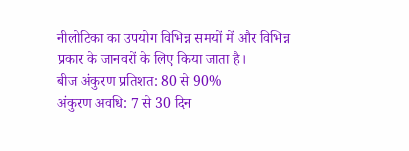नीलोटिका का उपयोग विभिन्न समयों में और विभिन्न प्रकार के जानवरों के लिए किया जाता है।
बीज अंकुरण प्रतिशत: 80 से 90%
अंकुरण अवधि: 7 से 30 दिन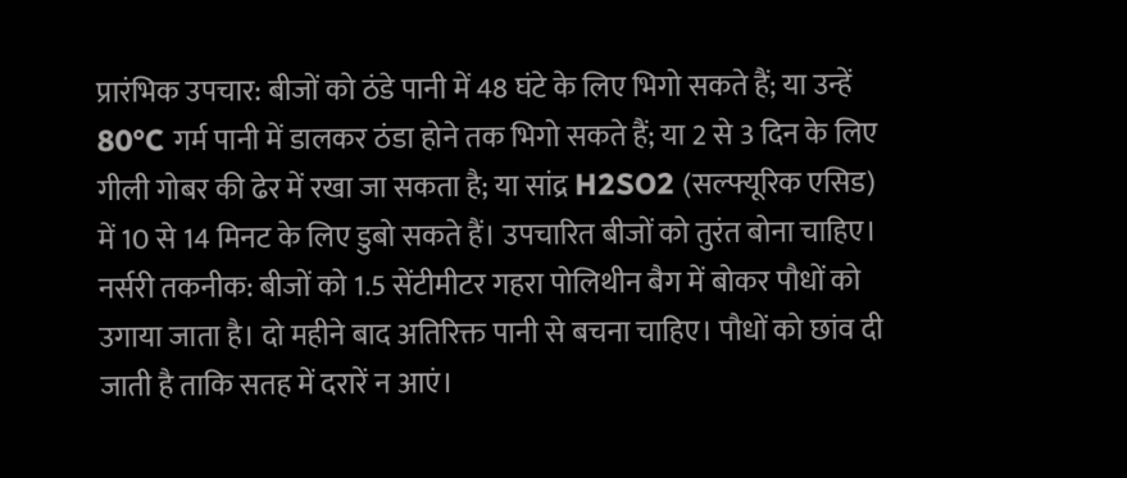प्रारंभिक उपचार: बीजों को ठंडे पानी में 48 घंटे के लिए भिगो सकते हैं; या उन्हें 80°C गर्म पानी में डालकर ठंडा होने तक भिगो सकते हैं; या 2 से 3 दिन के लिए गीली गोबर की ढेर में रखा जा सकता है; या सांद्र H2SO2 (सल्फ्यूरिक एसिड) में 10 से 14 मिनट के लिए डुबो सकते हैं। उपचारित बीजों को तुरंत बोना चाहिए।
नर्सरी तकनीक: बीजों को 1.5 सेंटीमीटर गहरा पोलिथीन बैग में बोकर पौधों को उगाया जाता है। दो महीने बाद अतिरिक्त पानी से बचना चाहिए। पौधों को छांव दी जाती है ताकि सतह में दरारें न आएं।